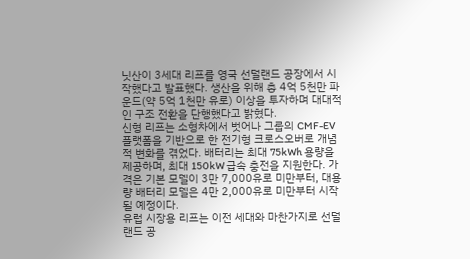닛산이 3세대 리프를 영국 선덜랜드 공장에서 시작했다고 발표했다. 생산을 위해 총 4억 5천만 파운드(약 5억 1천만 유로) 이상을 투자하며 대대적인 구조 전환을 단행했다고 밝혔다.
신형 리프는 소형차에서 벗어나 그룹의 CMF-EV 플랫폼을 기반으로 한 전기형 크로스오버로 개념적 변화를 겪었다. 배터리는 최대 75kWh 용량을 제공하며, 최대 150kW 급속 충전을 지원한다. 가격은 기본 모델이 3만 7,000유로 미만부터, 대용량 배터리 모델은 4만 2,000유로 미만부터 시작될 예정이다.
유럽 시장용 리프는 이전 세대와 마찬가지로 선덜랜드 공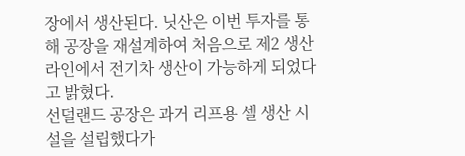장에서 생산된다. 닛산은 이번 투자를 통해 공장을 재설계하여 처음으로 제2 생산 라인에서 전기차 생산이 가능하게 되었다고 밝혔다.
선덜랜드 공장은 과거 리프용 셀 생산 시설을 설립했다가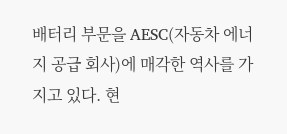배터리 부문을 AESC(자동차 에너지 공급 회사)에 매각한 역사를 가지고 있다. 현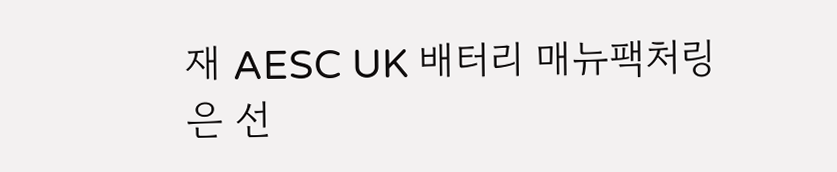재 AESC UK 배터리 매뉴팩처링은 선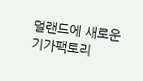덜랜드에 새로운 기가팩토리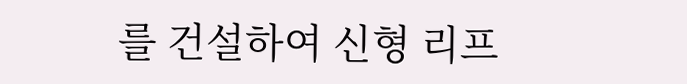를 건설하여 신형 리프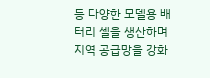등 다양한 모델용 배터리 셀을 생산하며 지역 공급망을 강화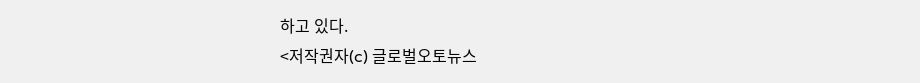하고 있다.
<저작권자(c) 글로벌오토뉴스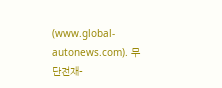(www.global-autonews.com). 무단전재-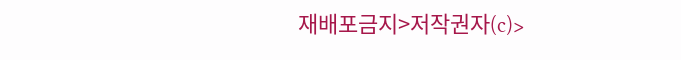재배포금지>저작권자(c)>